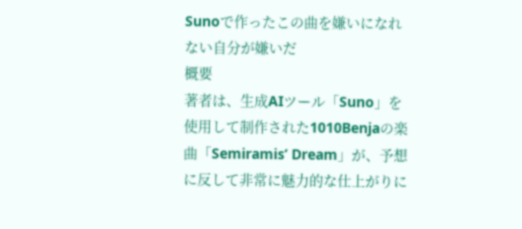Sunoで作ったこの曲を嫌いになれない自分が嫌いだ
概要
著者は、生成AIツール「Suno」を使用して制作された1010Benjaの楽曲「Semiramis’ Dream」が、予想に反して非常に魅力的な仕上がりに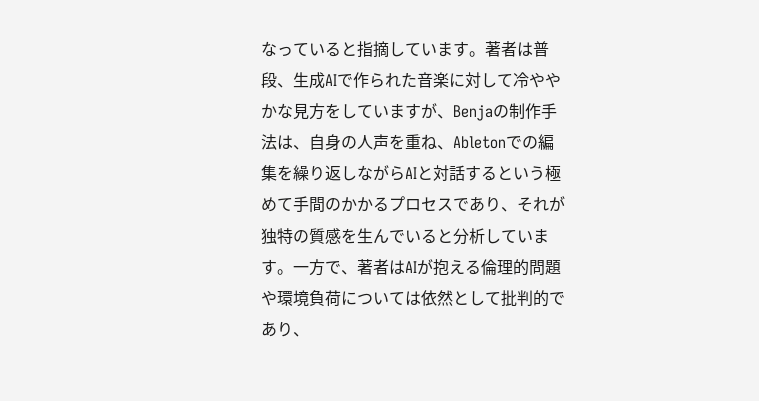なっていると指摘しています。著者は普段、生成AIで作られた音楽に対して冷ややかな見方をしていますが、Benjaの制作手法は、自身の人声を重ね、Abletonでの編集を繰り返しながらAIと対話するという極めて手間のかかるプロセスであり、それが独特の質感を生んでいると分析しています。一方で、著者はAIが抱える倫理的問題や環境負荷については依然として批判的であり、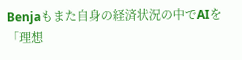Benjaもまた自身の経済状況の中でAIを「理想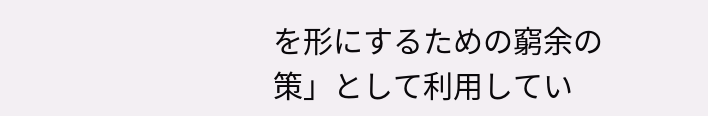を形にするための窮余の策」として利用してい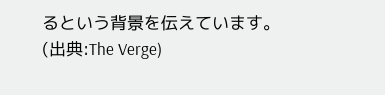るという背景を伝えています。
(出典:The Verge)